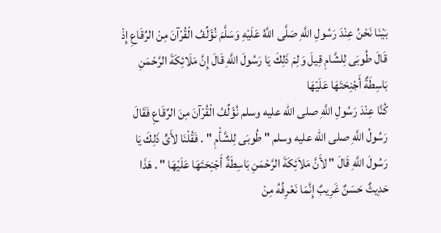بَيْنَا نَحْنُ عِنْدَ رَسُولِ اللَّهِ صَلَّى اللَّهُ عَلَيْهِ وَسَلَّمَ نُؤَلِّفُ الْقُرْآنَ مِنْ الرِّقَاعِ إِذْ قَالَ طُوبَى لِلشَّامِ قِيلَ وَلِمَ ذَلِكَ يَا رَسُولَ اللَّهِ قَالَ إِنَّ مَلَائِكَةَ الرَّحْمَنِ بَاسِطَةٌ أَجْنِحَتَهَا عَلَيْهَا
كُنَّا عِنْدَ رَسُولِ اللَّهِ صلى الله عليه وسلم نُؤَلِّفُ الْقُرْآنَ مِنَ الرِّقَاعِ فَقَالَ رَسُولُ اللَّهِ صلى الله عليه وسلم " طُوبَى لِلشَّأْمِ " . فَقُلْنَا لأَىٍّ ذَلِكَ يَا رَسُولَ اللَّهِ قَالَ " لأَنَّ مَلاَئِكَةَ الرَّحْمَنِ بَاسِطَةٌ أَجْنِحَتَهَا عَلَيْهَا " . هَذَا حَدِيثٌ حَسَنٌ غَرِيبٌ إِنَّمَا نَعْرِفُهُ مِنْ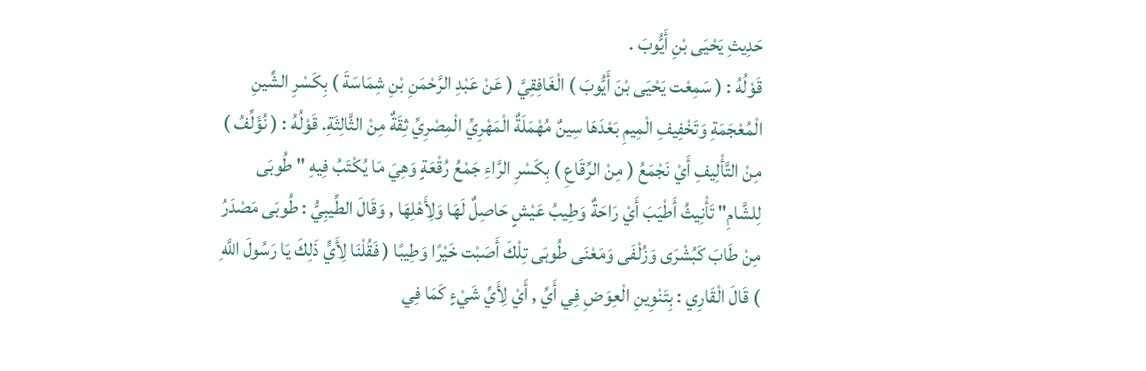حَدِيثِ يَحْيَى بْنِ أَيُّوبَ .
قَوْلُهُ : ( سَمِعْت يَحْيَى بْنَ أَيُّوبَ ) الْغَافِقِيَّ ( عَنْ عَبْدِ الرَّحْمَنِ بْنِ شِمَاسَةَ ) بِكَسْرِ الشِّينِ الْمُعْجَمَةِ وَتَخْفِيفِ الْمِيمِ بَعْدَهَا سِينٌ مُهْمَلَةٌ الْمَهْرِيِّ الْمِصْرِيِّ ثِقَةٌ مِنْ الثَّالِثَةِ. قَوْلُهُ : ( نُؤَلِّفُ ) مِنْ التَّأْلِيفِ أَيْ نَجْمَعُ ( مِنْ الرِّقَاعِ ) بِكَسْرِ الرَّاءِ جَمْعُ رُقْعَةٍ وَهِيَ مَا يُكْتَبُ فِيهِ " طُوبَى لِلشَّامِ" تَأْنِيثُ أَطْيَبَ أَيْ رَاحَةٌ وَطِيبُ عَيْشٍ حَاصِلٌ لَهَا وَلِأَهْلِهَا , وَقَالَ الطِّيبِيُّ : طُوبَى مَصْدَرُ مِنْ طَابَ كَبُشْرَى وَزُلْفَى وَمَعْنَى طُوبَى تِلْكَ أَصَبْت خَيْرًا وَطِيبًا ( فَقُلْنَا لِأَيٍّ ذَلِكَ يَا رَسُولَ اللَّهِ ) قَالَ الْقَارِي : بِتَنْوِينِ الْعِوَضِ فِي أَيِّ , أَيْ لِأَيِّ شَيْءٍ كَمَا فِي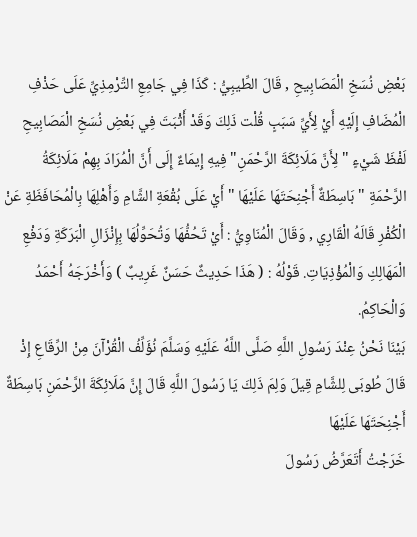بَعْضِ نُسَخِ الْمَصَابِيحِ , قَالَ الطِّيبِيُّ : كَذَا فِي جَامِعِ التِّرْمِذِيِّ عَلَى حَذْفِ الْمُضَافِ إِلَيْهِ أَيْ لِأَيِّ سَبَبٍ قُلْت ذَلِكَ وَقَدْ أَثْبَتَ فِي بَعْضِ نُسَخِ الْمَصَابِيحِ لَفْظَ شَيْءٍ " لِأَنَّ مَلَائِكَةَ الرَّحْمَنِ" فِيهِ إِيمَاءٌ إِلَى أَنَّ الْمُرَادَ بِهِمْ مَلَائِكَةُ الرَّحْمَةِ " بَاسِطَةٌ أَجْنِحَتَهَا عَلَيْهَا " أَيْ عَلَى بُقْعَةِ الشَّامِ وَأَهْلِهَا بِالْمُحَافَظَةِ عَنْ الْكُفْرِ قَالَهُ الْقَارِي , وَقَالَ الْمُنَاوِيُّ : أَيْ تَحُفُّهَا وَتُحَوِّلُهَا بِإِنْزَالِ الْبَرَكَةِ وَدَفْعِ الْمَهَالِكِ وَالْمُؤْذِيَاتِ. قَوْلُهُ : ( هَذَا حَدِيثٌ حَسَنٌ غَرِيبٌ ) وَأَخْرَجَهُ أَحْمَدُ وَالْحَاكِمُ.
بَيْنَا نَحْنُ عِنْدَ رَسُولِ اللَّهِ صَلَّى اللَّهُ عَلَيْهِ وَسَلَّمَ نُؤَلِّفُ الْقُرْآنَ مِنْ الرِّقَاعِ إِذْ قَالَ طُوبَى لِلشَّامِ قِيلَ وَلِمَ ذَلِكَ يَا رَسُولَ اللَّهِ قَالَ إِنَّ مَلَائِكَةَ الرَّحْمَنِ بَاسِطَةٌ أَجْنِحَتَهَا عَلَيْهَا
خَرَجْتُ أَتَعَرَّضُ رَسُولَ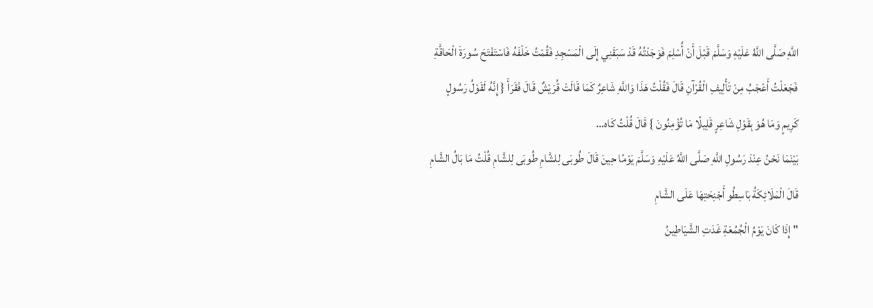اللَّهِ صَلَّى اللَّهُ عَلَيْهِ وَسَلَّمَ قَبْلَ أَنْ أُسْلِمَ فَوَجَدْتُهُ قَدْ سَبَقَنِي إِلَى الْمَسْجِدِ فَقُمْتُ خَلْفَهُ فَاسْتَفْتَحَ سُورَةَ الْحَاقَّةِ فَجَعَلْتُ أَعْجَبُ مِنْ تَأْلِيفِ الْقُرْآنِ قَالَ فَقُلْتُ هَذَا وَاللَّهِ شَاعِرٌ كَمَا قَالَتْ قُرَيْشٌ قَالَ فَقَرَأَ { إِنَّهُ لَقَوْلُ رَسُولٍ كَرِيمٍ وَمَا هُوَ بِقَوْلِ شَاعِرٍ قَلِيلًا مَا تُؤْمِنُونَ } قَالَ قُلْتُ كَاه…
بَيْنَمَا نَحْنُ عِنْدَ رَسُولِ اللَّهِ صَلَّى اللَّهُ عَلَيْهِ وَسَلَّمَ يَوْمًا حِينَ قَالَ طُوبَى لِلشَّامِ طُوبَى لِلشَّامِ قُلْتُ مَا بَالُ الشَّامِ قَالَ الْمَلَائِكَةُ بَاسِطُو أَجْنِحَتِهَا عَلَى الشَّامِ
" إِذَا كَانَ يَوْمُ الْجُمُعَةِ غَدَتِ الشَّيَاطِينُ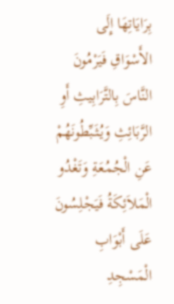بِرَايَاتِهَا إِلَى الأَسْوَاقِ فَيَرْمُونَ النَّاسَ بِالتَّرَابِيثِ أَوِ الرَّبَائِثِ وَيُثَبِّطُونَهُمْ عَنِ الْجُمُعَةِ وَتَغْدُو الْمَلاَئِكَةُ فَيَجْلِسُونَ عَلَى أَبْوَابِ الْمَسْجِدِ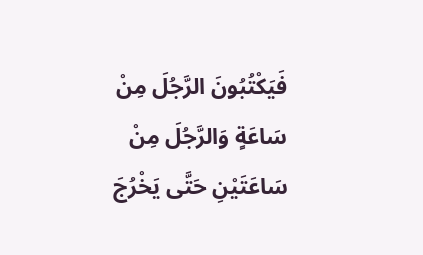فَيَكْتُبُونَ الرَّجُلَ مِنْ سَاعَةٍ وَالرَّجُلَ مِنْ سَاعَتَيْنِ حَتَّى يَخْرُجَ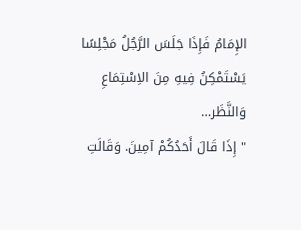الإِمَامُ فَإِذَا جَلَسَ الرَّجُلُ مَجْلِسًا يَسْتَمْكِنُ فِيهِ مِنَ الاِسْتِمَاعِ وَالنَّظَر…
" إِذَا قَالَ أَحَدُكُمْ آمِينَ. وَقَالَتِ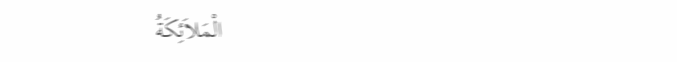الْمَلاَئِكَةُ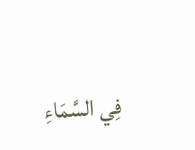فِي السَّمَاءِ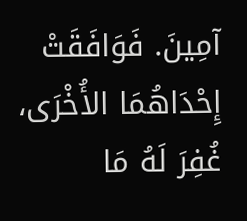آمِينَ. فَوَافَقَتْ إِحْدَاهُمَا الأُخْرَى، غُفِرَ لَهُ مَا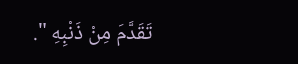تَقَدَّمَ مِنْ ذَنْبِهِ ".